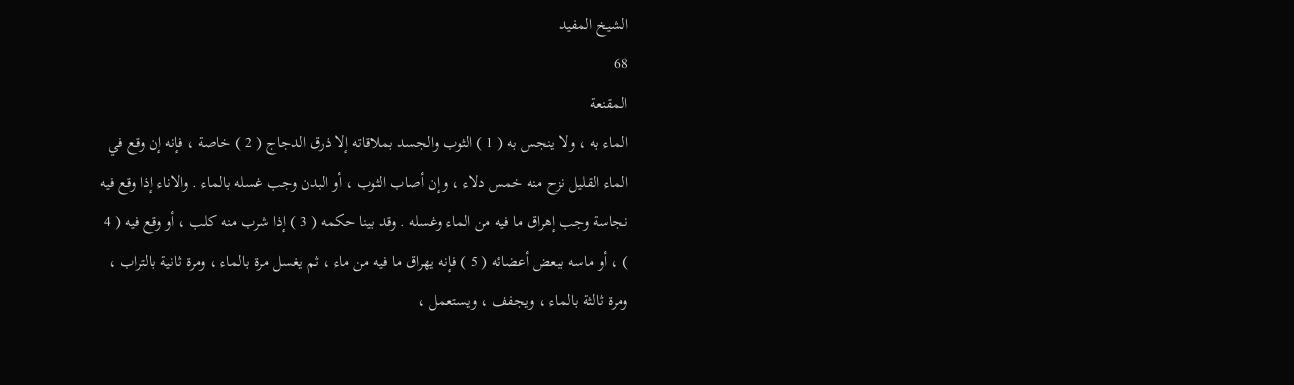الشيخ المفيد
68
المقنعة
الماء به ، ولا ينجس به ( 1 ) الثوب والجسد بملاقاته إلا ذرق الدجاج ( 2 ) خاصة ، فإنه إن وقع في الماء القليل نزح منه خمس دلاء ، وإن أصاب الثوب ، أو البدن وجب غسله بالماء . والاناء إذا وقع فيه نجاسة وجب إهراق ما فيه من الماء وغسله . وقد بينا حكمه ( 3 ) إذا شرب منه كلب ، أو وقع فيه ( 4 ) ، أو ماسه ببعض أعضائه ( 5 ) فإنه يهراق ما فيه من ماء ، ثم يغسل مرة بالماء ، ومرة ثانية بالتراب ، ومرة ثالثة بالماء ، ويجفف ، ويستعمل ،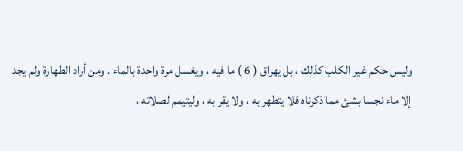وليس حكم غير الكلب كذلك ، بل يهراق ( 6 ) ما فيه ، ويغسل مرة واحدة بالماء . ومن أراد الطهارة ولم يجد إلا ماء نجسا بشئ مما ذكرناه فلا يتطهر به ، ولا يقر به ، وليتيمم لصلاته ،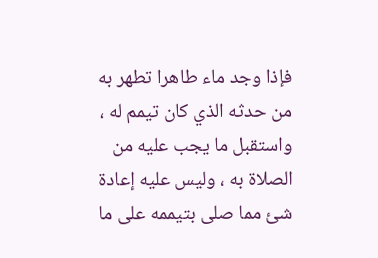فإذا وجد ماء طاهرا تطهر به من حدثه الذي كان تيمم له ، واستقبل ما يجب عليه من الصلاة به ، وليس عليه إعادة شئ مما صلى بتيممه على ما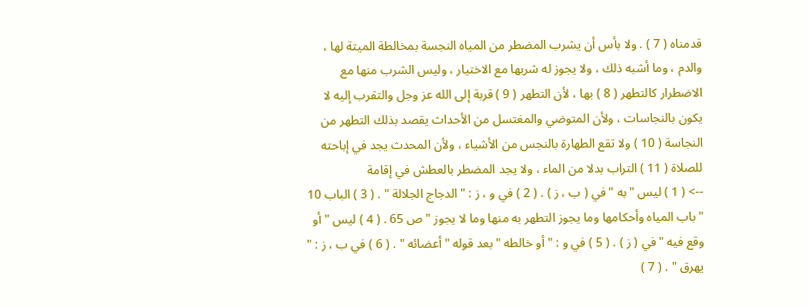قدمناه ( 7 ) . ولا بأس أن يشرب المضطر من المياه النجسة بمخالطة الميتة لها ، والدم ، وما أشبه ذلك ، ولا يجوز له شربها مع الاختيار ، وليس الشرب منها مع الاضطرار كالتطهر ( 8 ) بها ، لأن التطهر ( 9 ) قربة إلى الله عز وجل والتقرب إليه لا يكون بالنجاسات ، ولأن المتوضي والمغتسل من الأحداث يقصد بذلك التطهر من النجاسة ( 10 ) ولا تقع الطهارة بالنجس من الأشياء ، ولأن المحدث يجد في إباحته للصلاة ( 11 ) التراب بدلا من الماء ، ولا يجد المضطر بالعطش في إقامة
--> ( 1 ) ليس " به " في ( ب ، ز ) . ( 2 ) في و ، ز : " الدجاج الجلالة " . ( 3 ) الباب 10 " باب المياه وأحكامها وما يجوز التطهر به منها وما لا يجوز " ص 65 . ( 4 ) ليس " أو وقع فيه " في ( ز ) . ( 5 ) في و : " أو خالطه " بعد قوله " أعضائه " . ( 6 ) في ب ، ز : " يهرق " . ( 7 )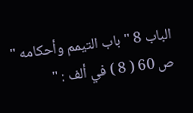الباب 8 " باب التيمم وأحكامه " ص 60 ( 8 ) في ألف : "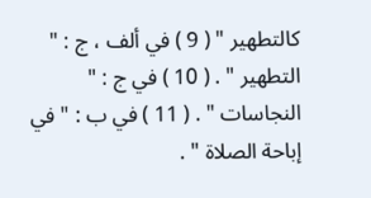كالتطهير " ( 9 ) في ألف ، ج : " التطهير " . ( 10 ) في ج : " النجاسات " . ( 11 ) في ب : " في إباحة الصلاة " .